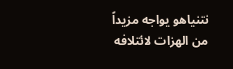نتنياهو يواجه مزيداً من الهزات لائتلافه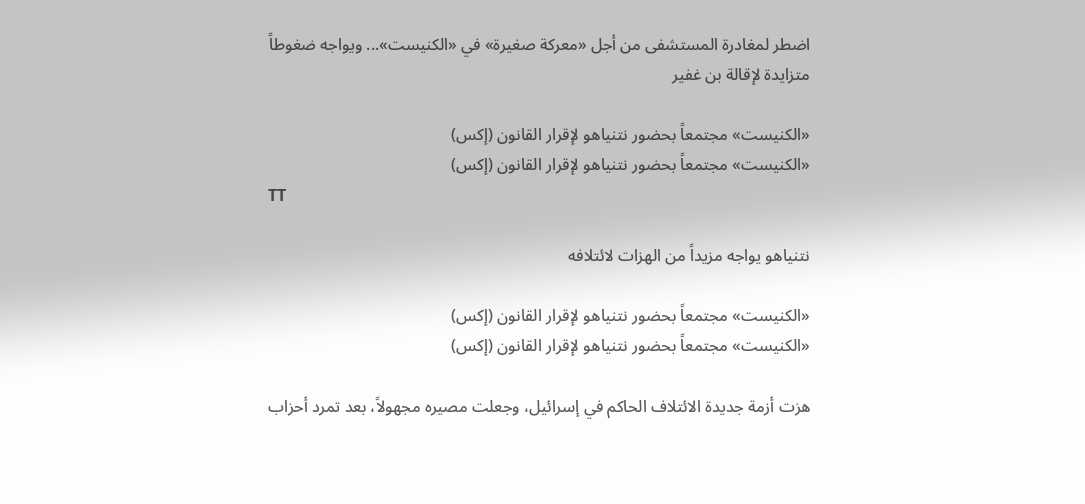اضطر لمغادرة المستشفى من أجل «معركة صغيرة» في «الكنيست»... ويواجه ضغوطاً متزايدة لإقالة بن غفير

«الكنيست» مجتمعاً بحضور نتنياهو لإقرار القانون (إكس)
«الكنيست» مجتمعاً بحضور نتنياهو لإقرار القانون (إكس)
TT

نتنياهو يواجه مزيداً من الهزات لائتلافه

«الكنيست» مجتمعاً بحضور نتنياهو لإقرار القانون (إكس)
«الكنيست» مجتمعاً بحضور نتنياهو لإقرار القانون (إكس)

هزت أزمة جديدة الائتلاف الحاكم في إسرائيل، وجعلت مصيره مجهولاً، بعد تمرد أحزاب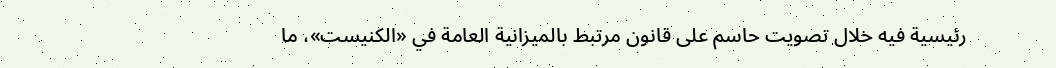رئيسية فيه خلال تصويت حاسم على قانون مرتبط بالميزانية العامة في «الكنيست»، ما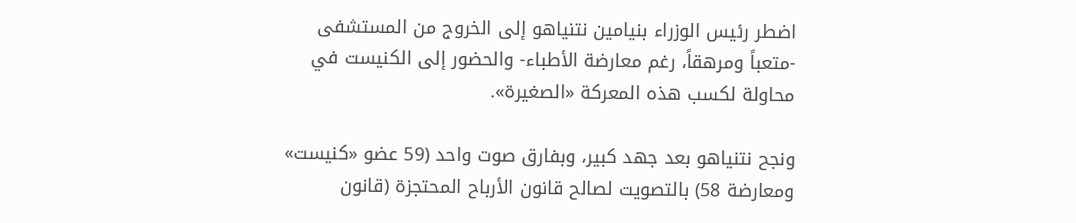اضطر رئيس الوزراء بنيامين نتنياهو إلى الخروج من المستشفى -متعباً ومرهقاً، رغم معارضة الأطباء- والحضور إلى الكنيست في محاولة لكسب هذه المعركة «الصغيرة».

ونجح نتنياهو بعد جهد كبير، وبفارق صوت واحد (59 عضو «كنيست» ومعارضة 58) بالتصويت لصالح قانون الأرباح المحتجزة (قانون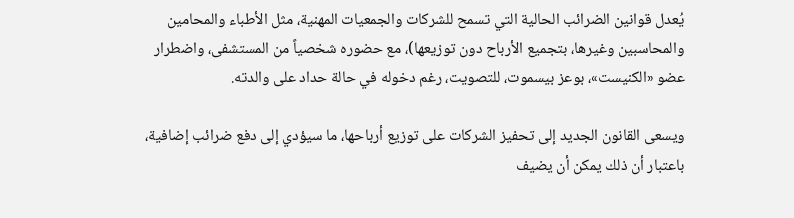يُعدل قوانين الضرائب الحالية التي تسمح للشركات والجمعيات المهنية، مثل الأطباء والمحامين والمحاسبين وغيرها، بتجميع الأرباح دون توزيعها)، مع حضوره شخصياً من المستشفى، واضطرار عضو «الكنيست»، بوعز بيسموت، للتصويت، رغم دخوله في حالة حداد على والدته.

ويسعى القانون الجديد إلى تحفيز الشركات على توزيع أرباحها، ما سيؤدي إلى دفع ضرائب إضافية، باعتبار أن ذلك يمكن أن يضيف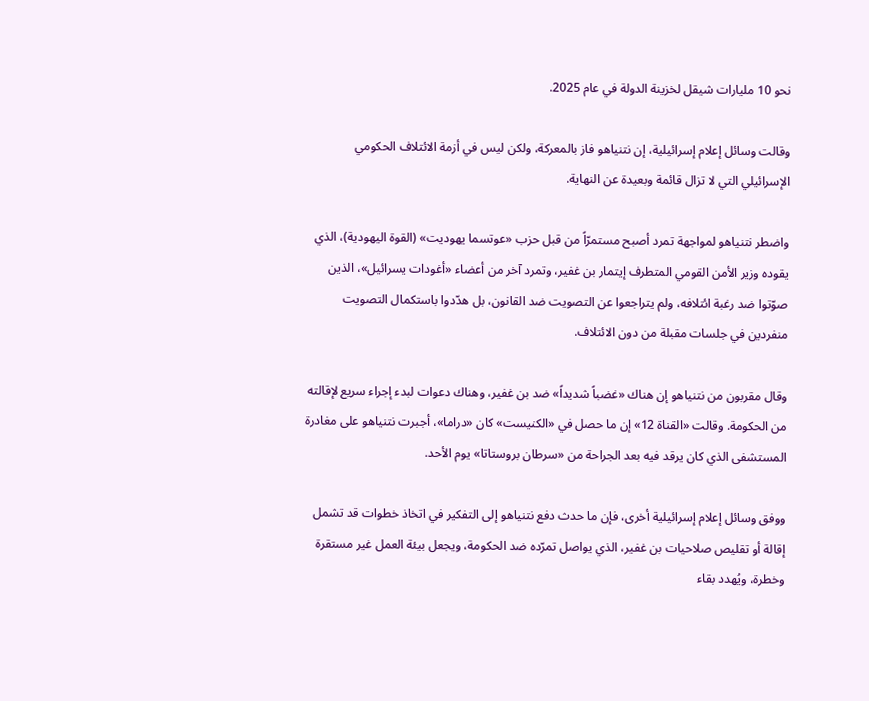نحو 10 مليارات شيقل لخزينة الدولة في عام 2025.

وقالت وسائل إعلام إسرائيلية، إن نتنياهو فاز بالمعركة، ولكن ليس في أزمة الائتلاف الحكومي الإسرائيلي التي لا تزال قائمة وبعيدة عن النهاية.

واضطر نتنياهو لمواجهة تمرد أصبح مستمرّاً من قبل حزب «عوتسما يهوديت» (القوة اليهودية)، الذي يقوده وزير الأمن القومي المتطرف إيتمار بن غفير، وتمرد آخر من أعضاء «أغودات يسرائيل»، الذين صوّتوا ضد رغبة ائتلافه، ولم يتراجعوا عن التصويت ضد القانون، بل هدّدوا باستكمال التصويت منفردين في جلسات مقبلة من دون الائتلاف.

وقال مقربون من نتنياهو إن هناك «غضباً شديداً» ضد بن غفير، وهناك دعوات لبدء إجراء سريع لإقالته من الحكومة. وقالت «القناة 12» إن ما حصل في «الكنيست» كان «دراما»، أجبرت نتنياهو على مغادرة المستشفى الذي كان يرقد فيه بعد الجراحة من «سرطان بروستاتا» يوم الأحد.

ووفق وسائل إعلام إسرائيلية أخرى، فإن ما حدث دفع نتنياهو إلى التفكير في اتخاذ خطوات قد تشمل إقالة أو تقليص صلاحيات بن غفير، الذي يواصل تمرّده ضد الحكومة، ويجعل بيئة العمل غير مستقرة وخطرة، ويُهدد بقاء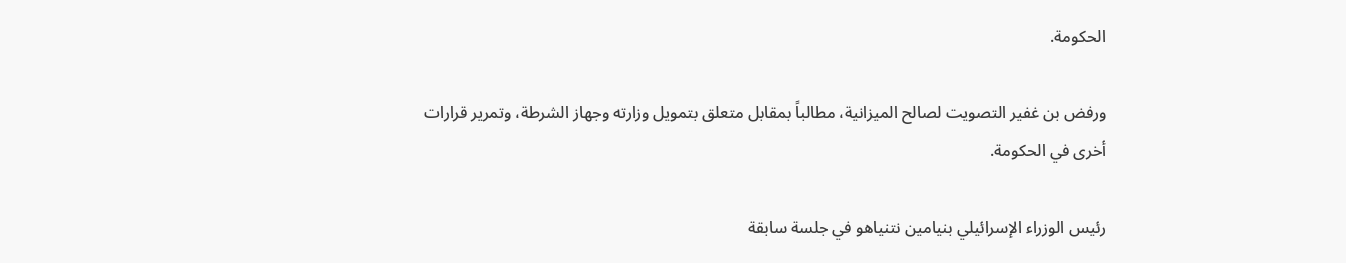الحكومة.

ورفض بن غفير التصويت لصالح الميزانية، مطالباً بمقابل متعلق بتمويل وزارته وجهاز الشرطة، وتمرير قرارات أخرى في الحكومة.

رئيس الوزراء الإسرائيلي بنيامين نتنياهو في جلسة سابقة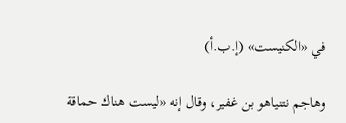في «الكنيست» (إ.ب.أ)

وهاجم نتنياهو بن غفير، وقال إنه «ليست هناك حماقة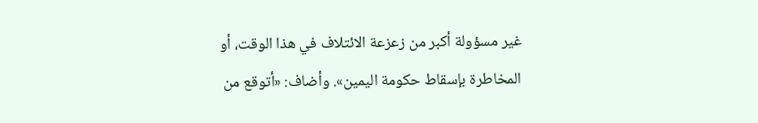غير مسؤولة أكبر من زعزعة الائتلاف في هذا الوقت، أو المخاطرة بإسقاط حكومة اليمين». وأضاف: «أتوقع من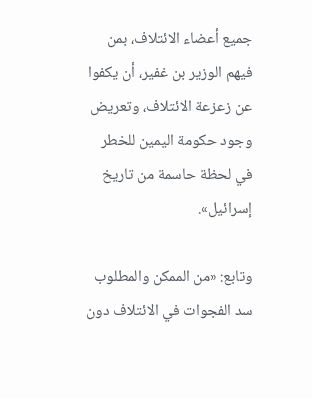جميع أعضاء الائتلاف، بمن فيهم الوزير بن غفير، أن يكفوا عن زعزعة الائتلاف، وتعريض وجود حكومة اليمين للخطر في لحظة حاسمة من تاريخ إسرائيل».

وتابع: «من الممكن والمطلوب سد الفجوات في الائتلاف دون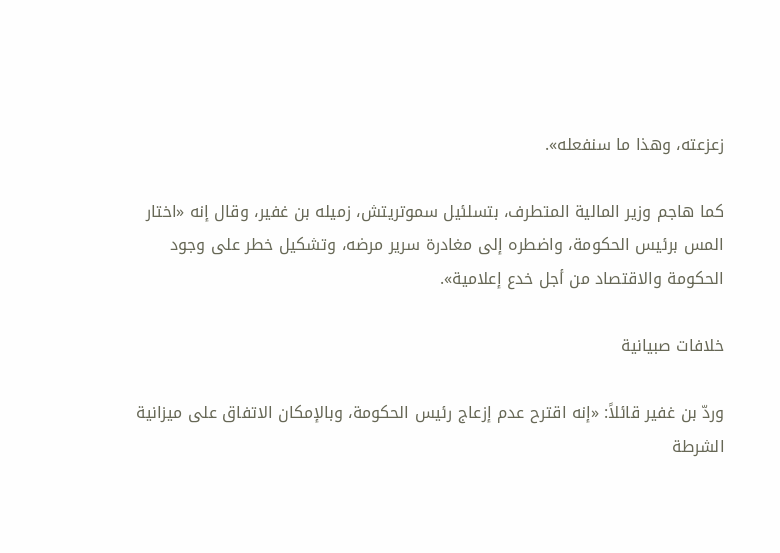زعزعته، وهذا ما سنفعله».

كما هاجم وزير المالية المتطرف، بتسلئيل سموتريتش، زميله بن غفير، وقال إنه «اختار المس برئيس الحكومة، واضطره إلى مغادرة سرير مرضه، وتشكيل خطر على وجود الحكومة والاقتصاد من أجل خدع إعلامية».

خلافات صبيانية

وردّ بن غفير قائلاً: «إنه اقترح عدم إزعاج رئيس الحكومة، وبالإمكان الاتفاق على ميزانية الشرطة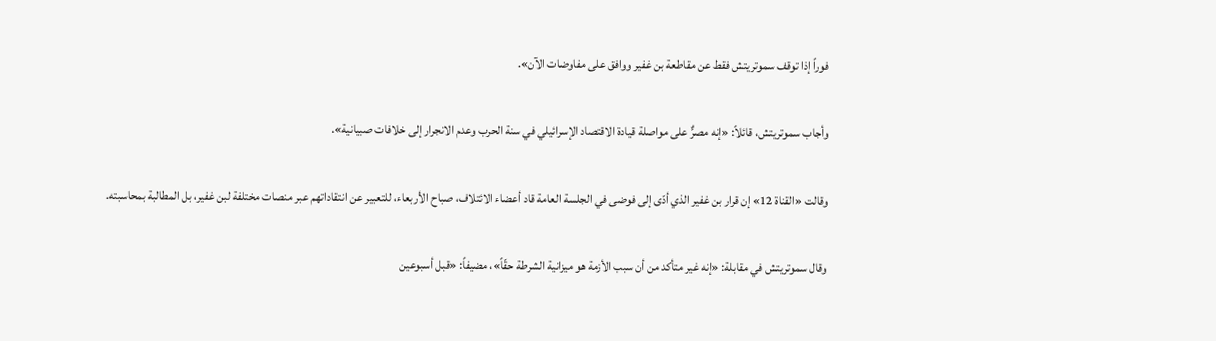فوراً إذا توقف سموتريتش فقط عن مقاطعة بن غفير ووافق على مفاوضات الآن».

وأجاب سموتريتش، قائلاً: «إنه مصرٌّ على مواصلة قيادة الاقتصاد الإسرائيلي في سنة الحرب وعدم الانجرار إلى خلافات صبيانية».

وقالت «القناة 12» إن قرار بن غفير الذي أدّى إلى فوضى في الجلسة العامة قاد أعضاء الائتلاف، صباح الأربعاء، للتعبير عن انتقاداتهم عبر منصات مختلفة لبن غفير، بل المطالبة بمحاسبته.

وقال سموتريتش في مقابلة: «إنه غير متأكد من أن سبب الأزمة هو ميزانية الشرطة حقّاً»، مضيفاً: «قبل أسبوعين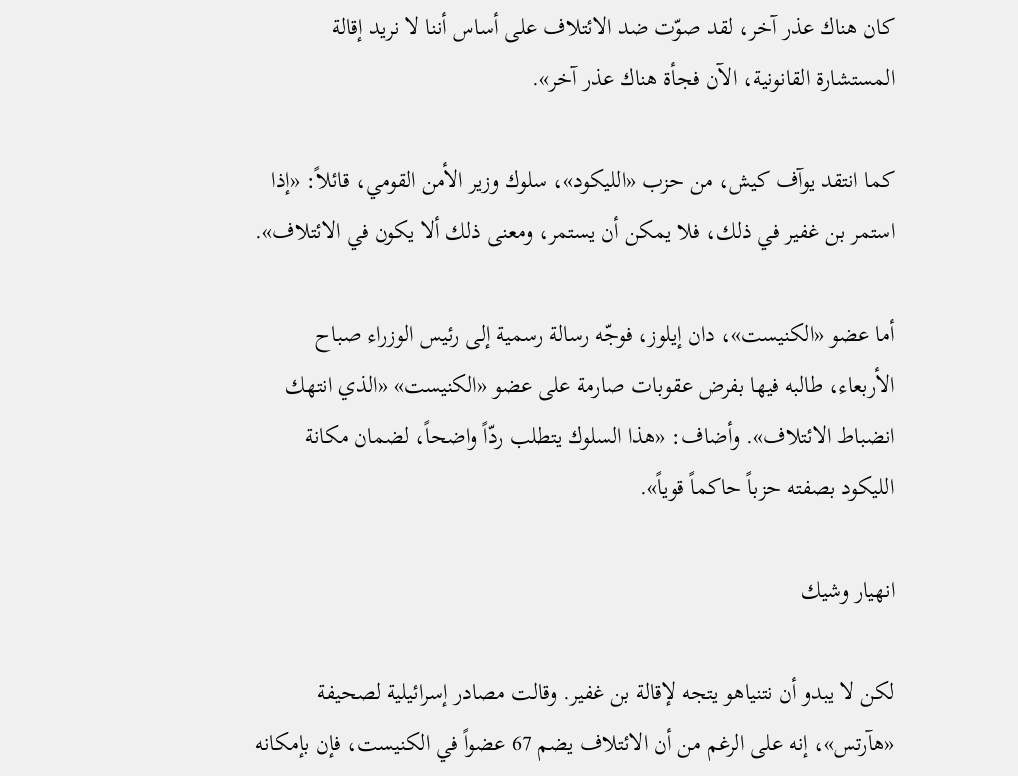كان هناك عذر آخر، لقد صوّت ضد الائتلاف على أساس أننا لا نريد إقالة المستشارة القانونية، الآن فجأة هناك عذر آخر».

كما انتقد يوآف كيش، من حزب «الليكود»، سلوك وزير الأمن القومي، قائلاً: «إذا استمر بن غفير في ذلك، فلا يمكن أن يستمر، ومعنى ذلك ألا يكون في الائتلاف».

أما عضو «الكنيست»، دان إيلوز، فوجّه رسالة رسمية إلى رئيس الوزراء صباح الأربعاء، طالبه فيها بفرض عقوبات صارمة على عضو «الكنيست» «الذي انتهك انضباط الائتلاف». وأضاف: «هذا السلوك يتطلب ردّاً واضحاً، لضمان مكانة الليكود بصفته حزباً حاكماً قوياً».

انهيار وشيك

لكن لا يبدو أن نتنياهو يتجه لإقالة بن غفير. وقالت مصادر إسرائيلية لصحيفة «هآرتس»، إنه على الرغم من أن الائتلاف يضم 67 عضواً في الكنيست، فإن بإمكانه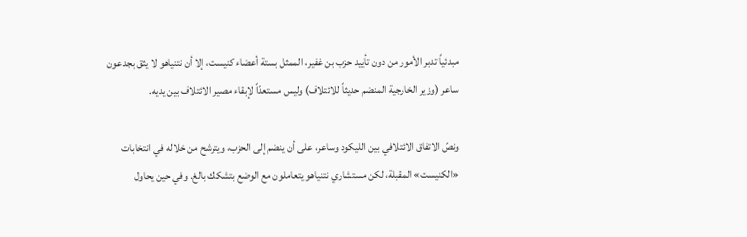مبدئياً تدبر الأمور من دون تأييد حزب بن غفير، الممثل بستة أعضاء كنيست، إلا أن نتنياهو لا يثق بجدعون ساعر (وزير الخارجية المنضم حديثاً للائتلاف) وليس مستعدّاً لإبقاء مصير الائتلاف بين يديه.

ونصّ الاتفاق الائتلافي بين الليكود وساعر، على أن ينضم إلى الحزب، ويترشح من خلاله في انتخابات «الكنيست» المقبلة، لكن مستشاري نتنياهو يتعاملون مع الوضع بتشكك بالغ. وفي حين يحاول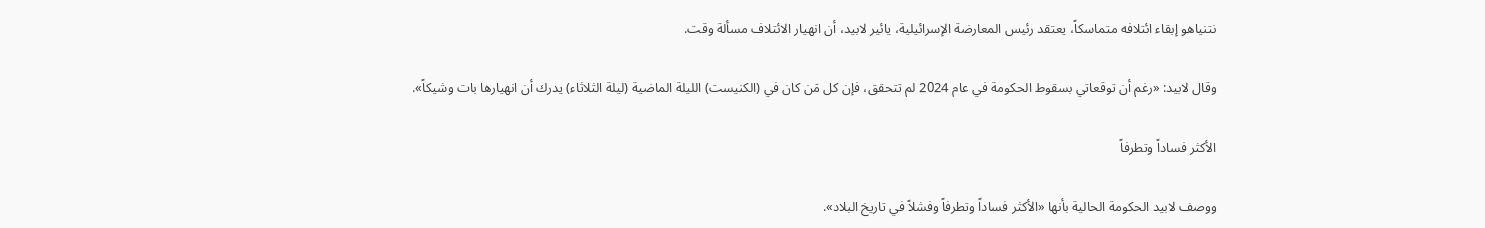نتنياهو إبقاء ائتلافه متماسكاً، يعتقد رئيس المعارضة الإسرائيلية، يائير لابيد، أن انهيار الائتلاف مسألة وقت.

وقال لابيد: «رغم أن توقعاتي بسقوط الحكومة في عام 2024 لم تتحقق، فإن كل مَن كان في (الكنيست) الليلة الماضية (ليلة الثلاثاء) يدرك أن انهيارها بات وشيكاً».

الأكثر فساداً وتطرفاً

ووصف لابيد الحكومة الحالية بأنها «الأكثر فساداً وتطرفاً وفشلاً في تاريخ البلاد».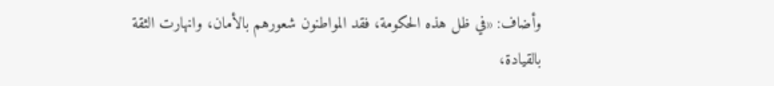وأضاف: «في ظل هذه الحكومة، فقد المواطنون شعورهم بالأمان، وانهارت الثقة بالقيادة،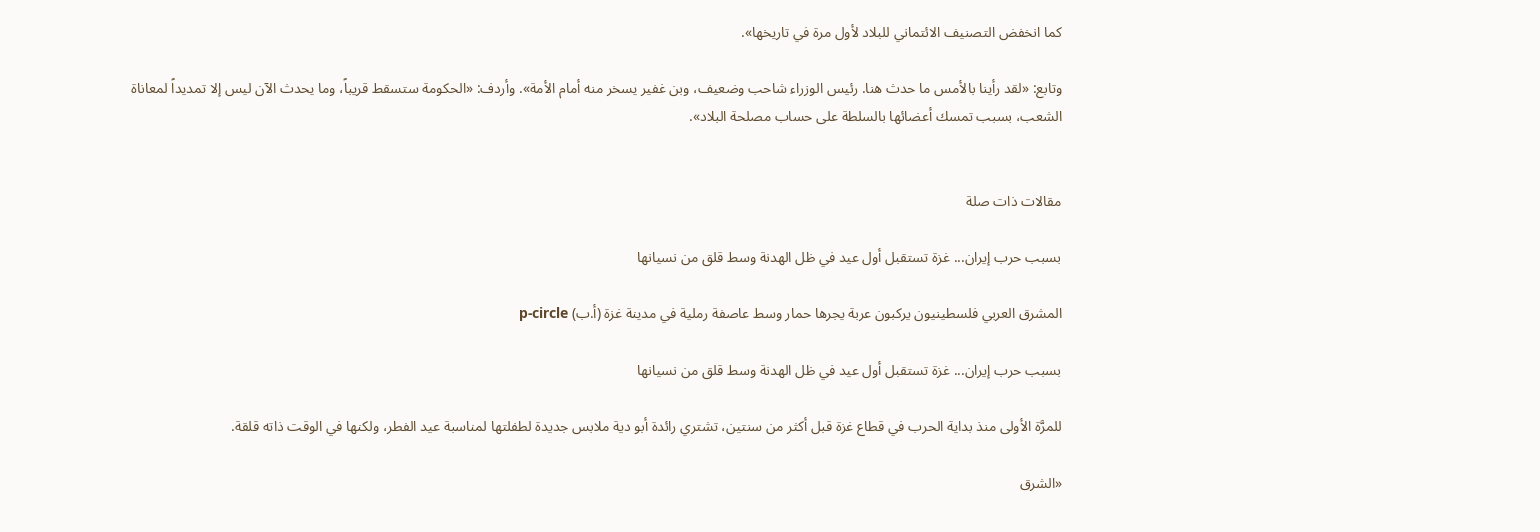كما انخفض التصنيف الائتماني للبلاد لأول مرة في تاريخها».

وتابع: «لقد رأينا بالأمس ما حدث هنا. رئيس الوزراء شاحب وضعيف، وبن غفير يسخر منه أمام الأمة». وأردف: «الحكومة ستسقط قريباً، وما يحدث الآن ليس إلا تمديداً لمعاناة الشعب، بسبب تمسك أعضائها بالسلطة على حساب مصلحة البلاد».


مقالات ذات صلة

بسبب حرب إيران... غزة تستقبل أول عيد في ظل الهدنة وسط قلق من نسيانها

المشرق العربي فلسطينيون يركبون عربة يجرها حمار وسط عاصفة رملية في مدينة غزة (أ.ب) p-circle

بسبب حرب إيران... غزة تستقبل أول عيد في ظل الهدنة وسط قلق من نسيانها

للمرَّة الأولى منذ بداية الحرب في قطاع غزة قبل أكثر من سنتين، تشتري رائدة أبو دية ملابس جديدة لطفلتها لمناسبة عيد الفطر، ولكنها في الوقت ذاته قلقة.

«الشرق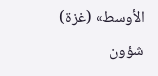الأوسط» (غزة)
شؤون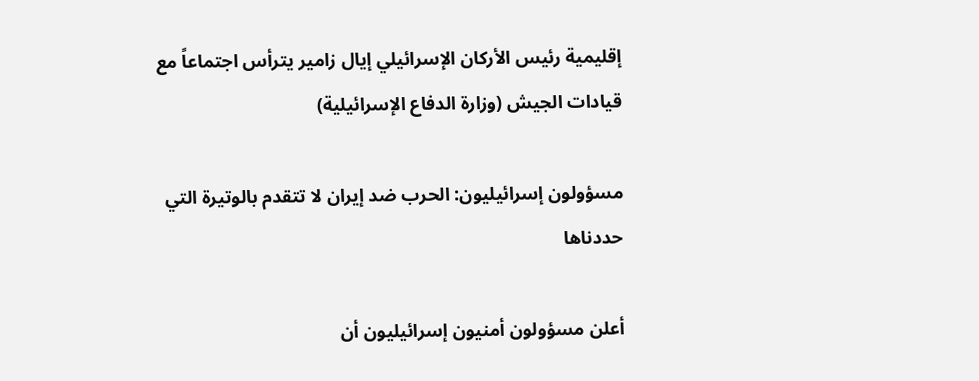إقليمية رئيس الأركان الإسرائيلي إيال زامير يترأس اجتماعاً مع قيادات الجيش (وزارة الدفاع الإسرائيلية)

مسؤولون إسرائيليون: الحرب ضد إيران لا تتقدم بالوتيرة التي حددناها

أعلن مسؤولون أمنيون إسرائيليون أن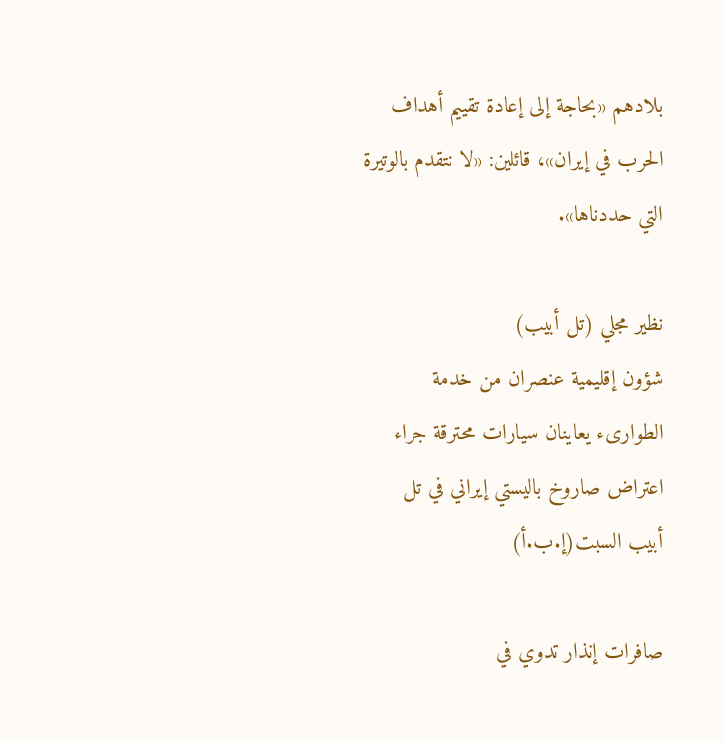بلادهم «بحاجة إلى إعادة تقييم أهداف الحرب في إيران»، قائلين: «لا نتقدم بالوتيرة التي حددناها».

نظير مجلي (تل أبيب)
شؤون إقليمية عنصران من خدمة الطوارىء يعاينان سيارات محترقة جراء اعتراض صاروخ باليستي إيراني في تل أبيب السبت(إ.ب.أ)

صافرات إنذار تدوي في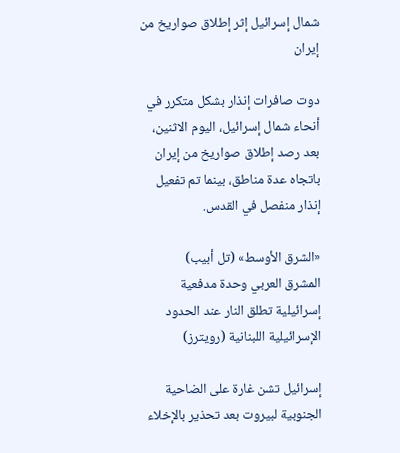شمال إسرائيل إثر إطلاق صواريخ من إيران

دوت صافرات إنذار بشكل متكرر في أنحاء شمال إسرائيل، اليوم الاثنين، بعد رصد إطلاق صواريخ من إيران باتجاه عدة مناطق، بينما تم تفعيل إنذار منفصل في القدس.

«الشرق الأوسط» (تل أبيب)
المشرق العربي وحدة مدفعية إسرائيلية تطلق النار عند الحدود الإسرائيلية اللبنانية (رويترز)

إسرائيل تشن غارة على الضاحية الجنوبية لبيروت بعد تحذير بالإخلاء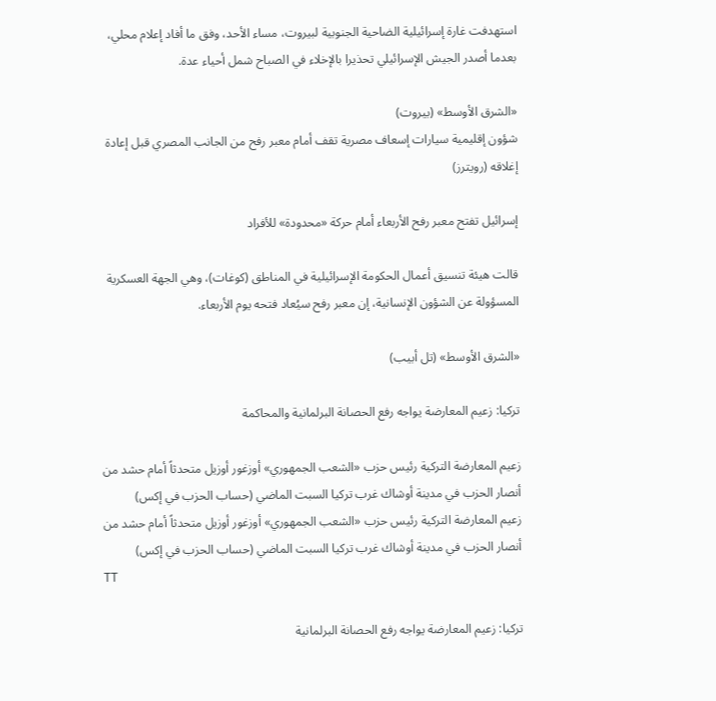استهدفت غارة إسرائيلية الضاحية الجنوبية لبيروت، مساء الأحد، وفق ما أفاد إعلام محلي، بعدما أصدر الجيش الإسرائيلي تحذيرا بالإخلاء في الصباح شمل أحياء عدة.

«الشرق الأوسط» (بيروت)
شؤون إقليمية سيارات إسعاف مصرية تقف أمام معبر رفح من الجانب المصري قبل إعادة إغلاقه (رويترز)

إسرائيل تفتح معبر رفح الأربعاء أمام حركة «محدودة» للأفراد

قالت هيئة تنسيق أعمال الحكومة الإسرائيلية في المناطق (كوغات)، وهي الجهة العسكرية المسؤولة عن الشؤون الإنسانية، إن معبر ‌رفح سيُعاد فتحه يوم الأربعاء.

«الشرق الأوسط» (تل أبيب)

تركيا: زعيم المعارضة يواجه رفع الحصانة البرلمانية والمحاكمة

زعيم المعارضة التركية رئيس حزب «الشعب الجمهوري» أوزغور أوزيل متحدثاً أمام حشد من أنصار الحزب في مدينة أوشاك غرب تركيا السبت الماضي (حساب الحزب في إكس)
زعيم المعارضة التركية رئيس حزب «الشعب الجمهوري» أوزغور أوزيل متحدثاً أمام حشد من أنصار الحزب في مدينة أوشاك غرب تركيا السبت الماضي (حساب الحزب في إكس)
TT

تركيا: زعيم المعارضة يواجه رفع الحصانة البرلمانية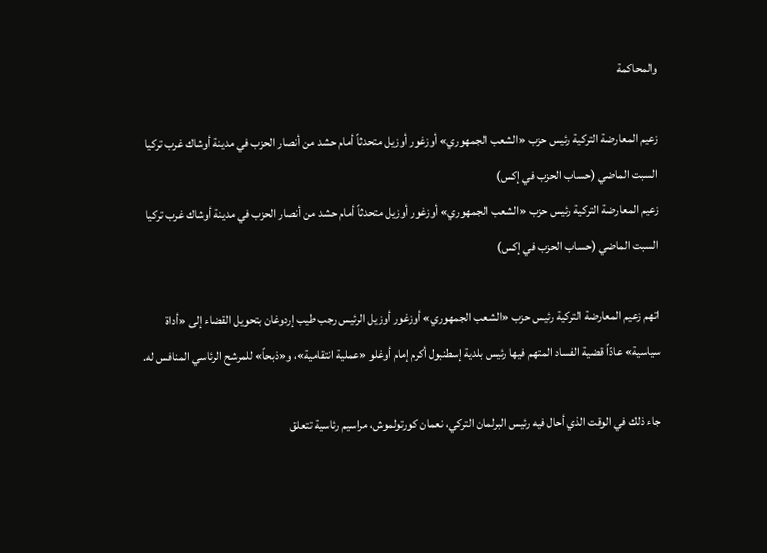والمحاكمة

زعيم المعارضة التركية رئيس حزب «الشعب الجمهوري» أوزغور أوزيل متحدثاً أمام حشد من أنصار الحزب في مدينة أوشاك غرب تركيا السبت الماضي (حساب الحزب في إكس)
زعيم المعارضة التركية رئيس حزب «الشعب الجمهوري» أوزغور أوزيل متحدثاً أمام حشد من أنصار الحزب في مدينة أوشاك غرب تركيا السبت الماضي (حساب الحزب في إكس)

اتهم زعيم المعارضة التركية رئيس حزب «الشعب الجمهوري» أوزغور أوزيل الرئيس رجب طيب إردوغان بتحويل القضاء إلى «أداة سياسية» عادّاً قضية الفساد المتهم فيها رئيس بلدية إسطنبول أكرم إمام أوغلو «عملية انتقامية»، و«ذبحاً» للمرشح الرئاسي المنافس له.

جاء ذلك في الوقت الذي أحال فيه رئيس البرلمان التركي، نعمان كورتولموش، مراسيم رئاسية تتعلق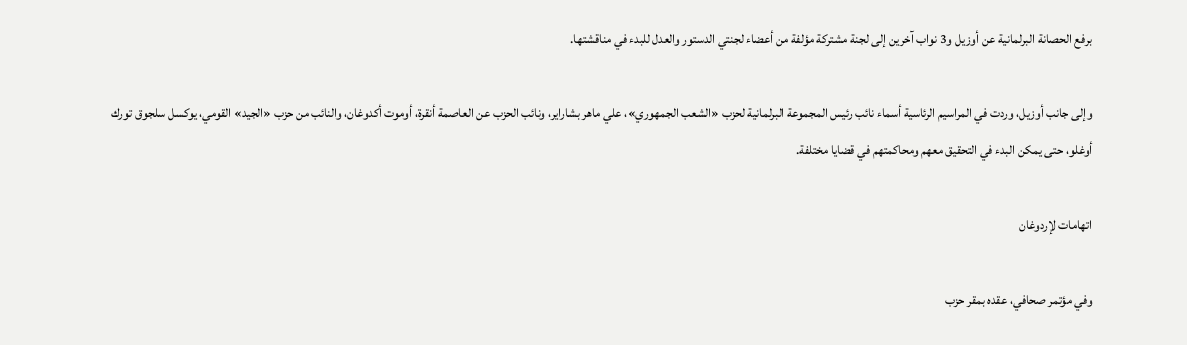برفع الحصانة البرلمانية عن أوزيل و3 نواب آخرين إلى لجنة مشتركة مؤلفة من أعضاء لجنتي الدستور والعدل للبدء في مناقشتها.

وإلى جانب أوزيل، وردت في المراسيم الرئاسية أسماء نائب رئيس المجموعة البرلمانية لحزب «الشعب الجمهوري»، علي ماهر بشاراير، ونائب الحزب عن العاصمة أنقرة، أوموت أكدوغان، والنائب من حزب «الجيد» القومي، يوكسل سلجوق تورك أوغلو، حتى يمكن البدء في التحقيق معهم ومحاكمتهم في قضايا مختلفة.

اتهامات لإردوغان

وفي مؤتمر صحافي، عقده بمقر حزب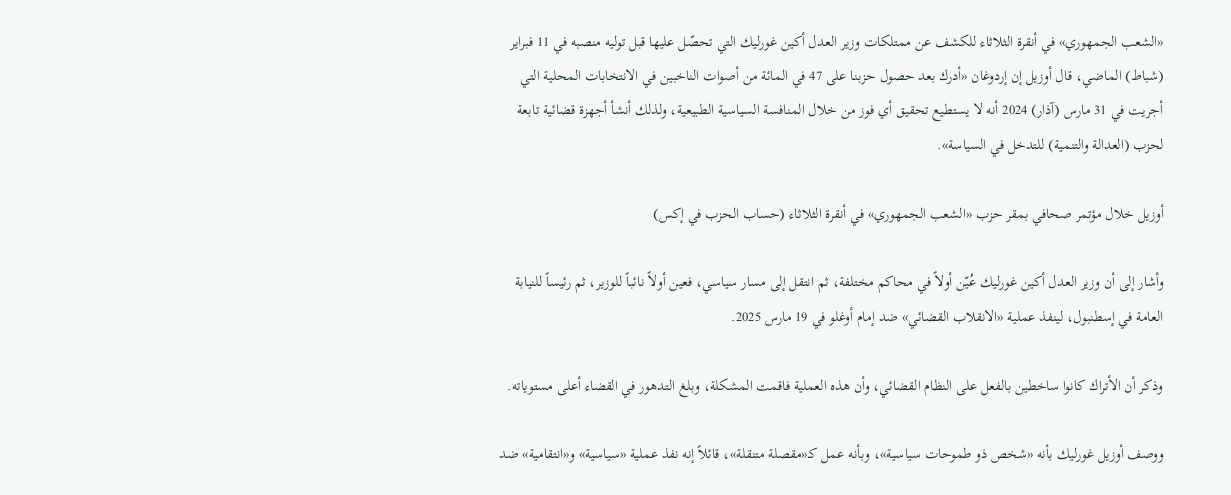«الشعب الجمهوري» في أنقرة الثلاثاء للكشف عن ممتلكات وزير العدل أكين غورليك التي تحصّل عليها قبل توليه منصبه في 11 فبراير (شباط) الماضي، قال أوزيل إن إردوغان «أدرك بعد حصول حزبنا على 47 في المائة من أصوات الناخبين في الانتخابات المحلية التي أجريت في 31 مارس (آذار) 2024 أنه لا يستطيع تحقيق أي فوز من خلال المنافسة السياسية الطبيعية، ولذلك أنشأ أجهزة قضائية تابعة لحزب (العدالة والتنمية) للتدخل في السياسة».

أوزيل خلال مؤتمر صحافي بمقر حزب «الشعب الجمهوري» في أنقرة الثلاثاء (حساب الحزب في إكس)

وأشار إلى أن وزير العدل أكين غورليك عُيّن أولاً في محاكم مختلفة، ثم انتقل إلى مسار سياسي، فعين أولاً نائباً للوزير، ثم رئيساً للنيابة العامة في إسطنبول، لينفذ عملية «الانقلاب القضائي» ضد إمام أوغلو في 19 مارس 2025.

وذكر أن الأتراك كانوا ساخطين بالفعل على النظام القضائي، وأن هذه العملية فاقمت المشكلة، وبلغ التدهور في القضاء أعلى مستوياته.

ووصف أوزيل غورليك بأنه «شخص ذو طموحات سياسية»، وبأنه عمل كـ«مقصلة متنقلة»، قائلاً إنه نفذ عملية «سياسية» و«انتقامية» ضد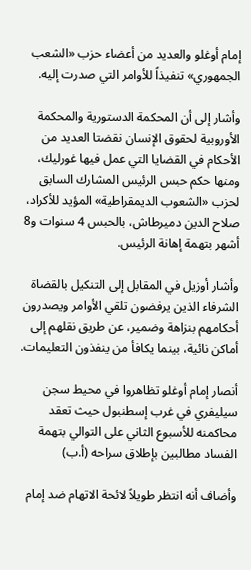إمام أوغلو والعديد من أعضاء حزب «الشعب الجمهوري» تنفيذاً للأوامر التي صدرت إليه.

وأشار إلى أن المحكمة الدستورية والمحكمة الأوروبية لحقوق الإنسان نقضتا العديد من الأحكام في القضايا التي عمل فيها غورليك، ومنها حكم حبس الرئيس المشارك السابق لحزب «الشعوب الديمقراطية» المؤيد للأكراد، صلاح الدين دميرطاش، بالحبس 4 سنوات و8 أشهر بتهمة إهانة الرئيس.

وأشار أوزيل في المقابل إلى التنكيل بالقضاة الشرفاء الذين يرفضون تلقي الأوامر ويصدرون أحكامهم بنزاهة وضمير، عن طريق نقلهم إلى أماكن نائية، بينما يكافأ من ينفذون التعليمات.

أنصار إمام أوغلو تظاهروا في محيط سجن سيليفري في غرب إسطنبول حيث تعقد محاكمنه للأسبوع الثاني على التوالي بتهمة الفساد مطالبين بإطلاق سراحه (أ.ب)

وأضاف أنه انتظر طويلاً لائحة الاتهام ضد إمام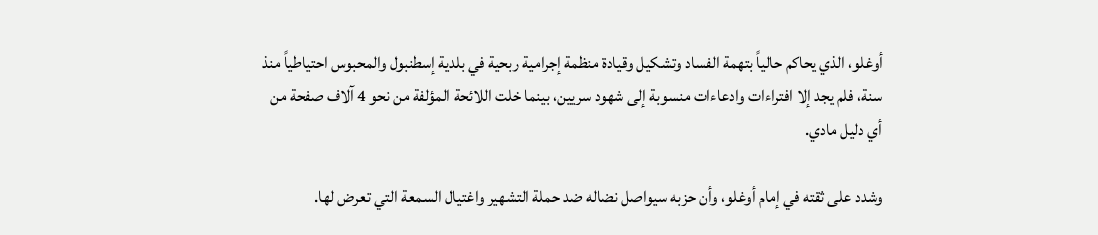أوغلو، الذي يحاكم حالياً بتهمة الفساد وتشكيل وقيادة منظمة إجرامية ربحية في بلدية إسطنبول والمحبوس احتياطياً منذ سنة، فلم يجد إلا افتراءات وادعاءات منسوبة إلى شهود سريين، بينما خلت اللائحة المؤلفة من نحو 4 آلاف صفحة من أي دليل مادي.

وشدد على ثقته في إمام أوغلو، وأن حزبه سيواصل نضاله ضد حملة التشهير واغتيال السمعة التي تعرض لها.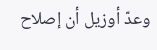وعدّ أوزيل أن إصلاح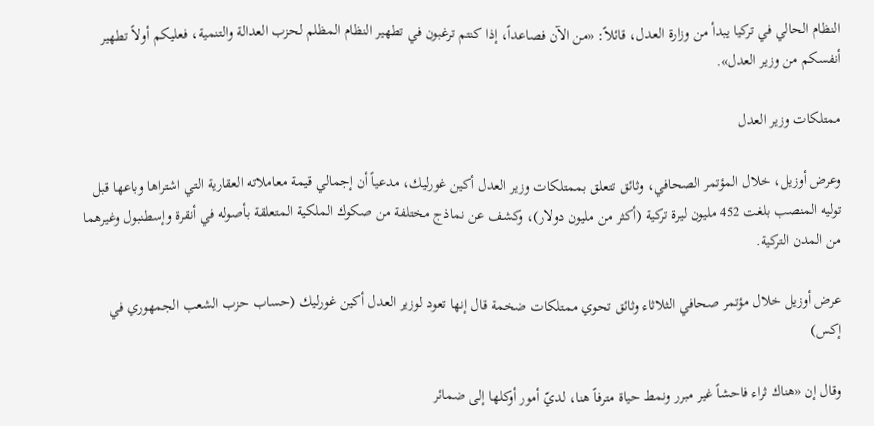النظام الحالي في تركيا يبدأ من وزارة العدل، قائلاً: «من الآن فصاعداً، إذا كنتم ترغبون في تطهير النظام المظلم لحزب العدالة والتنمية، فعليكم أولاً تطهير أنفسكم من وزير العدل».

ممتلكات وزير العدل

وعرض أوزيل، خلال المؤتمر الصحافي، وثائق تتعلق بممتلكات وزير العدل أكين غورليك، مدعياً أن إجمالي قيمة معاملاته العقارية التي اشتراها وباعها قبل توليه المنصب بلغت 452 مليون ليرة تركية (أكثر من مليون دولار)، وكشف عن نماذج مختلفة من صكوك الملكية المتعلقة بأصوله في أنقرة وإسطنبول وغيرهما من المدن التركية.

عرض أوزيل خلال مؤتمر صحافي الثلاثاء وثائق تحوي ممتلكات ضخمة قال إنها تعود لوزير العدل أكين غورليك (حساب حزب الشعب الجمهوري في إكس)

وقال إن «هناك ثراء فاحشاً غير مبرر ونمط حياة مترفاً هنا، لديّ أمور أوكلها إلى ضمائر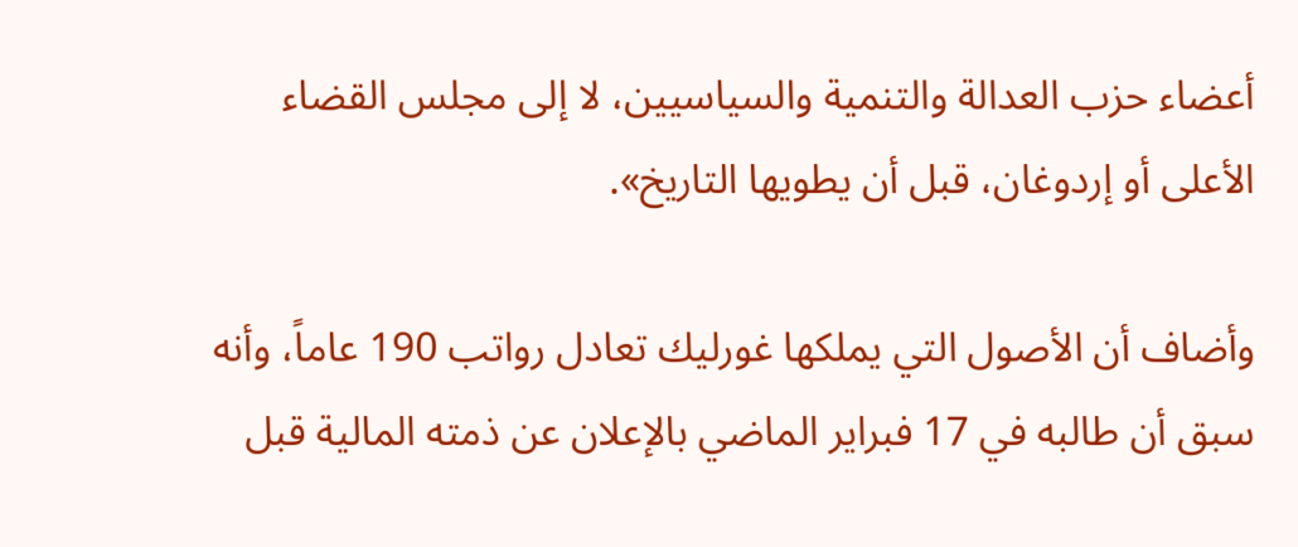أعضاء حزب العدالة والتنمية والسياسيين، لا إلى مجلس القضاء الأعلى أو إردوغان، قبل أن يطويها التاريخ».

وأضاف أن الأصول التي يملكها غورليك تعادل رواتب 190 عاماً، وأنه سبق أن طالبه في 17 فبراير الماضي بالإعلان عن ذمته المالية قبل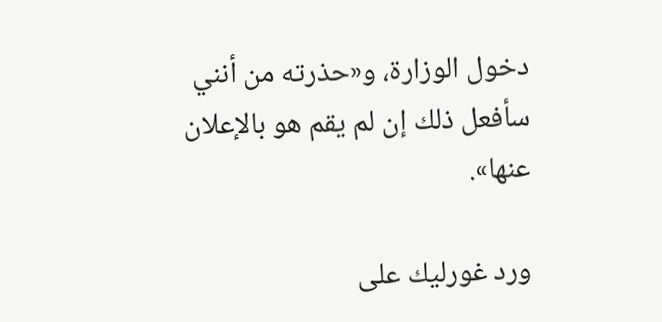دخول الوزارة، و«حذرته من أنني سأفعل ذلك إن لم يقم هو بالإعلان عنها».

ورد غورليك على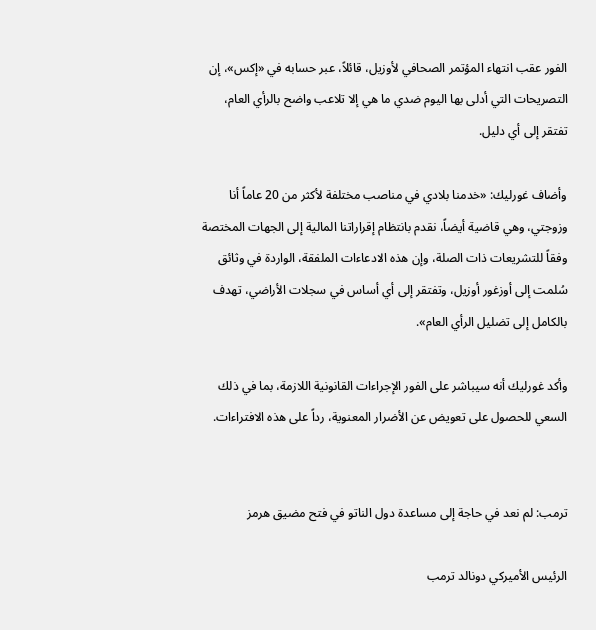الفور عقب انتهاء المؤتمر الصحافي لأوزيل، قائلاً، عبر حسابه في «إكس»، إن التصريحات التي أدلى بها اليوم ضدي ما هي إلا تلاعب واضح بالرأي العام، تفتقر إلى أي دليل.

وأضاف غورليك: «خدمنا بلادي في مناصب مختلفة لأكثر من 20 عاماً أنا وزوجتي، وهي قاضية أيضاً، نقدم بانتظام إقراراتنا المالية إلى الجهات المختصة وفقاً للتشريعات ذات الصلة، وإن هذه الادعاءات الملفقة، الواردة في وثائق سُلمت إلى أوزغور أوزيل، وتفتقر إلى أي أساس في سجلات الأراضي، تهدف بالكامل إلى تضليل الرأي العام».

وأكد غورليك أنه سيباشر على الفور الإجراءات القانونية اللازمة، بما في ذلك السعي للحصول على تعويض عن الأضرار المعنوية، رداً على هذه الافتراءات.


ترمب: لم نعد في حاجة إلى مساعدة دول الناتو في فتح مضيق هرمز

الرئيس الأميركي دونالد ترمب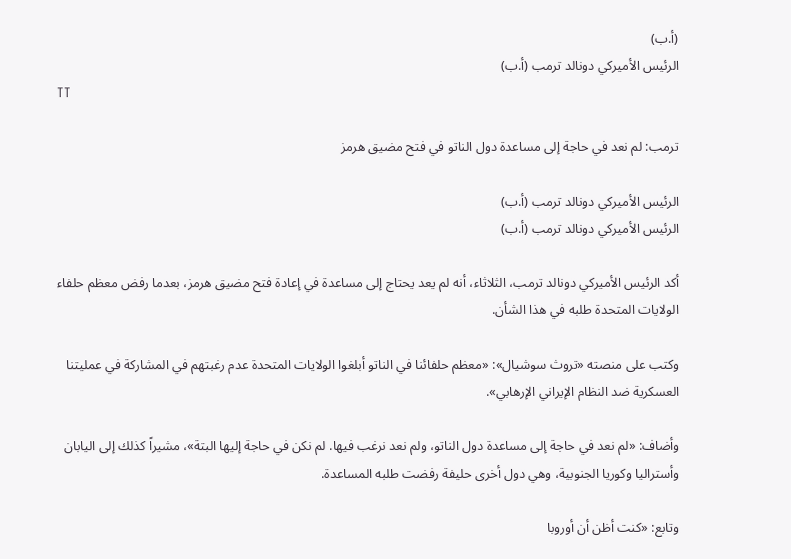(أ.ب)
الرئيس الأميركي دونالد ترمب (أ.ب)
TT

ترمب: لم نعد في حاجة إلى مساعدة دول الناتو في فتح مضيق هرمز

الرئيس الأميركي دونالد ترمب (أ.ب)
الرئيس الأميركي دونالد ترمب (أ.ب)

أكد الرئيس الأميركي دونالد ترمب، الثلاثاء، أنه لم يعد يحتاج إلى مساعدة في إعادة فتح مضيق هرمز، بعدما رفض معظم حلفاء الولايات المتحدة طلبه في هذا الشأن.

وكتب على منصته «تروث سوشيال»: «معظم حلفائنا في الناتو أبلغوا الولايات المتحدة عدم رغبتهم في المشاركة في عمليتنا العسكرية ضد النظام الإيراني الإرهابي».

وأضاف: «لم نعد في حاجة إلى مساعدة دول الناتو، ولم نعد نرغب فيها. لم نكن في حاجة إليها البتة»، مشيراً كذلك إلى اليابان وأستراليا وكوريا الجنوبية، وهي دول أخرى حليفة رفضت طلبه المساعدة.

وتابع: «كنت أظن أن أوروبا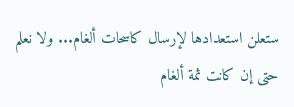ستعلن استعدادها لإرسال كاسحات ألغام... ولا نعلم حتى إن كانت ثمة ألغام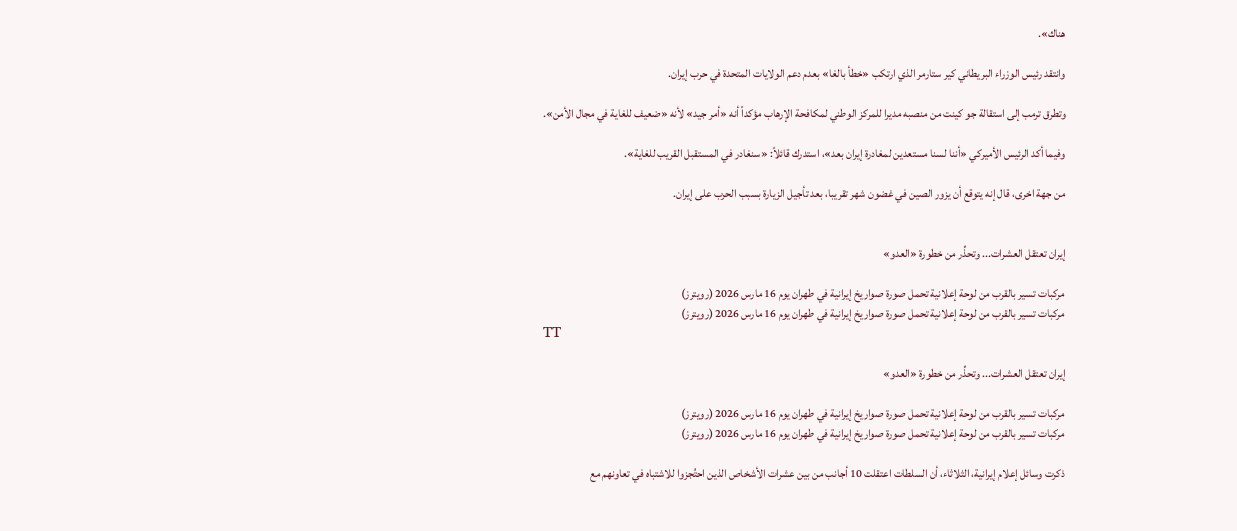هناك».

وانتقد رئيس الوزراء البريطاني كير ستارمر الذي ارتكب «خطأ بالغا» بعدم دعم الولايات المتحدة في حرب إيران.

وتطرق ترمب إلى استقالة جو كينت من منصبه مديرا للمركز الوطني ‌لمكافحة ‌الإرهاب مؤكداً أنه «أمر جيد» لأنه «ضعيف ‌للغاية في مجال الأمن».

وفيما أكد الرئيس الأميركي «أننا لسنا مستعدين لمغادرة إيران بعد»، استدرك قائلاً: «سنغادر في المستقبل القريب للغاية».

من جهة اخرى، قال إنه يتوقع أن يزور الصين في غضون شهر تقريبا، بعد تأجيل الزيارة بسبب الحرب على إيران.


إيران تعتقل العشرات... وتحذِّر من خطورة «العدو»

مركبات تسير بالقرب من لوحة إعلانية تحمل صورة صواريخ إيرانية في طهران يوم 16 مارس 2026 (رويترز)
مركبات تسير بالقرب من لوحة إعلانية تحمل صورة صواريخ إيرانية في طهران يوم 16 مارس 2026 (رويترز)
TT

إيران تعتقل العشرات... وتحذِّر من خطورة «العدو»

مركبات تسير بالقرب من لوحة إعلانية تحمل صورة صواريخ إيرانية في طهران يوم 16 مارس 2026 (رويترز)
مركبات تسير بالقرب من لوحة إعلانية تحمل صورة صواريخ إيرانية في طهران يوم 16 مارس 2026 (رويترز)

ذكرت وسائل إعلام إيرانية، الثلاثاء، أن السلطات اعتقلت 10 أجانب من بين عشرات الأشخاص الذين احتُجزوا للاشتباه في تعاونهم مع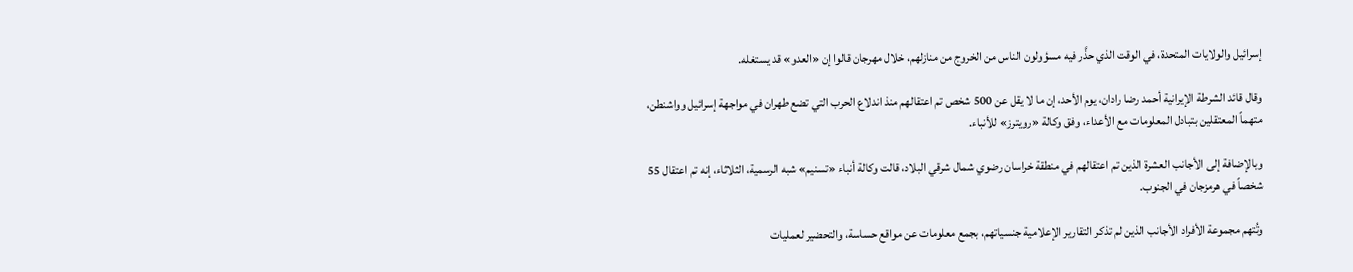إسرائيل والولايات المتحدة، في الوقت الذي حذَّر فيه مسؤولون الناس من الخروج من منازلهم، خلال مهرجان قالوا إن «العدو» قد يستغله.

وقال قائد الشرطة الإيرانية أحمد رضا رادان، يوم الأحد، إن ما لا يقل عن 500 شخص تم اعتقالهم منذ اندلاع الحرب التي تضع طهران في مواجهة إسرائيل وواشنطن، متهماً المعتقلين بتبادل المعلومات مع الأعداء، وفق وكالة «رويترز» للأنباء.

وبالإضافة إلى الأجانب العشرة الذين تم اعتقالهم في منطقة خراسان رضوي شمال شرقي البلاد، قالت وكالة أنباء «تسنيم» شبه الرسمية، الثلاثاء، إنه تم اعتقال 55 شخصاً في هرمزجان في الجنوب.

وتُتهم مجموعة الأفراد الأجانب الذين لم تذكر التقارير الإعلامية جنسياتهم، بجمع معلومات عن مواقع حساسة، والتحضير لعمليات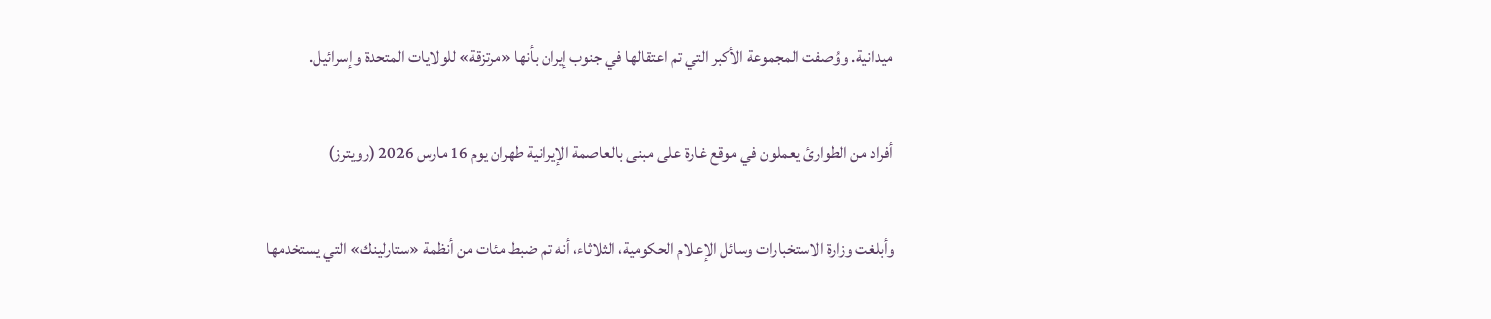ميدانية. ووُصفت المجموعة الأكبر التي تم اعتقالها في جنوب إيران بأنها «مرتزقة» للولايات المتحدة وإسرائيل.

أفراد من الطوارئ يعملون في موقع غارة على مبنى بالعاصمة الإيرانية طهران يوم 16 مارس 2026 (رويترز)

وأبلغت وزارة الاستخبارات وسائل الإعلام الحكومية، الثلاثاء، أنه تم ضبط مئات من أنظمة «ستارلينك» التي يستخدمها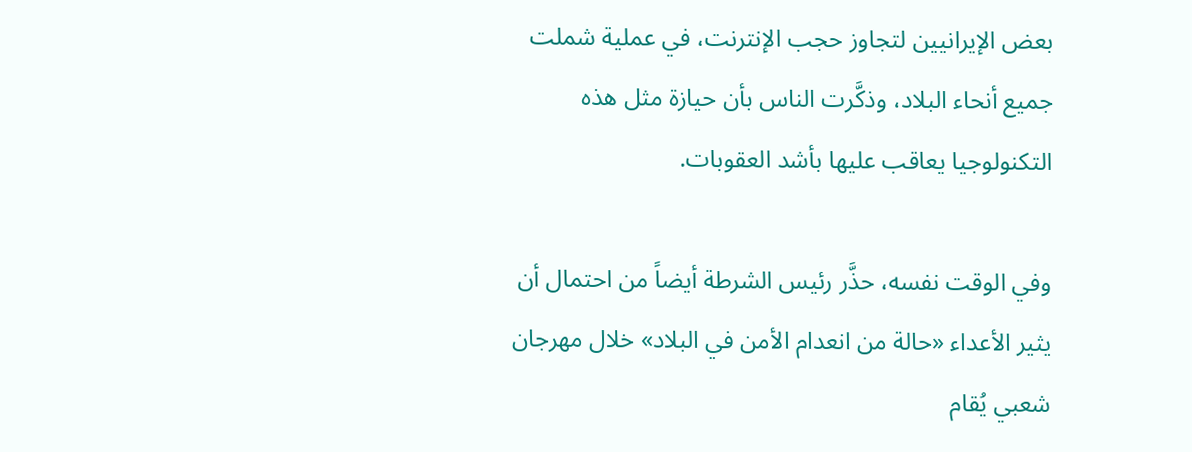بعض الإيرانيين لتجاوز حجب الإنترنت، في عملية شملت جميع أنحاء البلاد، وذكَّرت الناس بأن حيازة مثل هذه التكنولوجيا يعاقب عليها بأشد العقوبات.

وفي الوقت نفسه، حذَّر رئيس الشرطة أيضاً من احتمال أن يثير الأعداء «حالة من انعدام الأمن في البلاد» خلال مهرجان شعبي يُقام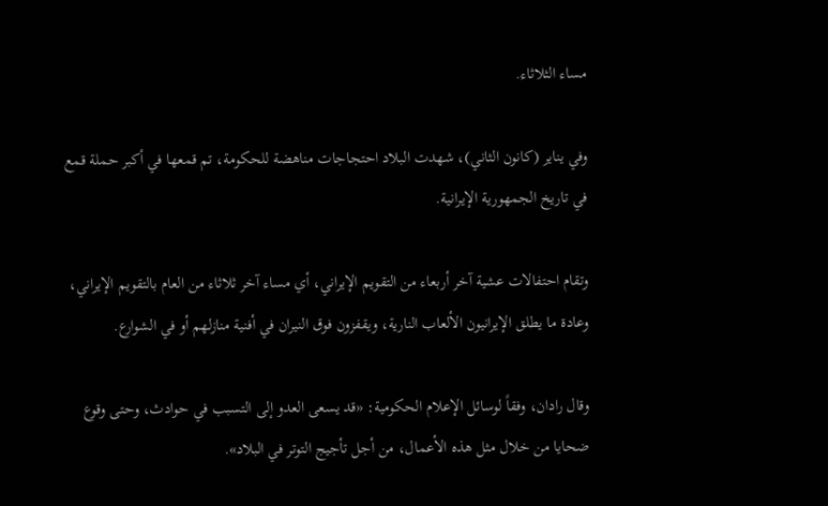مساء الثلاثاء.

وفي يناير (كانون الثاني)، شهدت البلاد احتجاجات مناهضة للحكومة، تم قمعها في أكبر حملة قمع في تاريخ الجمهورية الإيرانية.

وتقام احتفالات عشية آخر أربعاء من التقويم الإيراني، أي مساء آخر ثلاثاء من العام بالتقويم الإيراني، وعادة ما يطلق الإيرانيون الألعاب النارية، ويقفزون فوق النيران في أفنية منازلهم أو في الشوارع.

وقال رادان، وفقاً لوسائل الإعلام الحكومية: «قد يسعى العدو إلى التسبب في حوادث، وحتى وقوع ضحايا من خلال مثل هذه الأعمال، من أجل تأجيج التوتر في البلاد».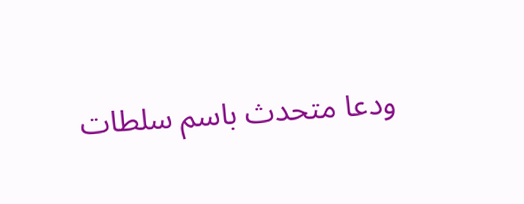ودعا متحدث باسم سلطات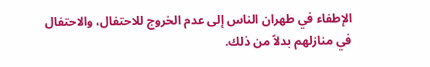الإطفاء في طهران الناس إلى عدم الخروج للاحتفال، والاحتفال في منازلهم بدلاً من ذلك.